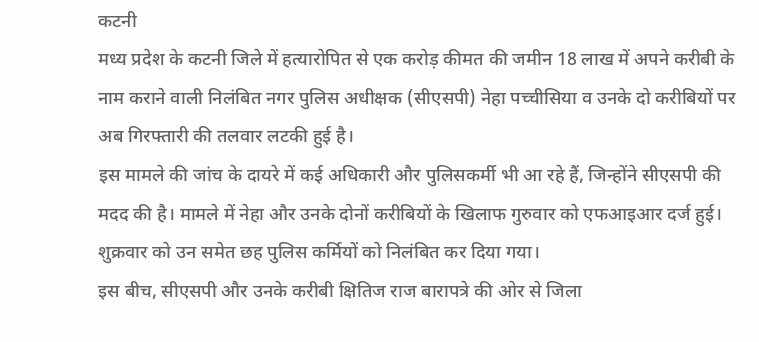कटनी
मध्य प्रदेश के कटनी जिले में हत्यारोपित से एक करोड़ कीमत की जमीन 18 लाख में अपने करीबी के नाम कराने वाली निलंबित नगर पुलिस अधीक्षक (सीएसपी) नेहा पच्चीसिया व उनके दो करीबियों पर अब गिरफ्तारी की तलवार लटकी हुई है।
इस मामले की जांच के दायरे में कई अधिकारी और पुलिसकर्मी भी आ रहे हैं, जिन्होंने सीएसपी की मदद की है। मामले में नेहा और उनके दोनों करीबियों के खिलाफ गुरुवार को एफआइआर दर्ज हुई। शुक्रवार को उन समेत छह पुलिस कर्मियों को निलंबित कर दिया गया।
इस बीच, सीएसपी और उनके करीबी क्षितिज राज बारापत्रे की ओर से जिला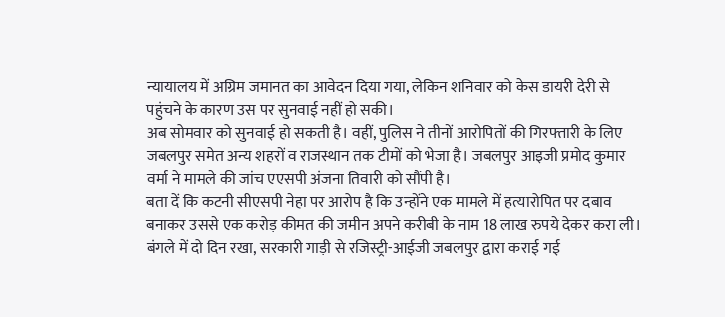न्यायालय में अग्रिम जमानत का आवेदन दिया गया, लेकिन शनिवार को केस डायरी देरी से पहुंचने के कारण उस पर सुनवाई नहीं हो सकी।
अब सोमवार को सुनवाई हो सकती है। वहीं, पुलिस ने तीनों आरोपितों की गिरफ्तारी के लिए जबलपुर समेत अन्य शहरों व राजस्थान तक टीमों को भेजा है। जबलपुर आइजी प्रमोद कुमार वर्मा ने मामले की जांच एएसपी अंजना तिवारी को सौंपी है।
बता दें कि कटनी सीएसपी नेहा पर आरोप है कि उन्होंने एक मामले में हत्यारोपित पर दबाव बनाकर उससे एक करोड़ कीमत की जमीन अपने करीबी के नाम 18 लाख रुपये देकर करा ली।
बंगले में दो दिन रखा, सरकारी गाड़ी से रजिस्ट्री-आईजी जबलपुर द्वारा कराई गई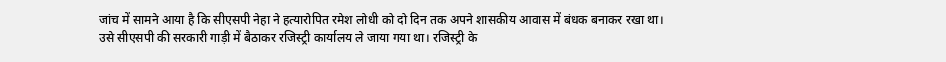जांच में सामने आया है कि सीएसपी नेहा ने हत्यारोपित रमेश लोधी को दो दिन तक अपने शासकीय आवास में बंधक बनाकर रखा था।
उसे सीएसपी की सरकारी गाड़ी में बैठाकर रजिस्ट्री कार्यालय ले जाया गया था। रजिस्ट्री के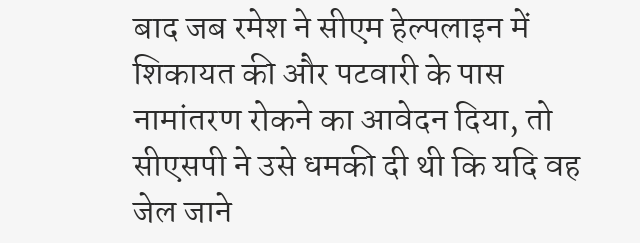बाद जब रमेश ने सीएम हेल्पलाइन में शिकायत की और पटवारी के पास नामांतरण रोकने का आवेदन दिया, तो सीएसपी ने उसे धमकी दी थी कि यदि वह जेल जाने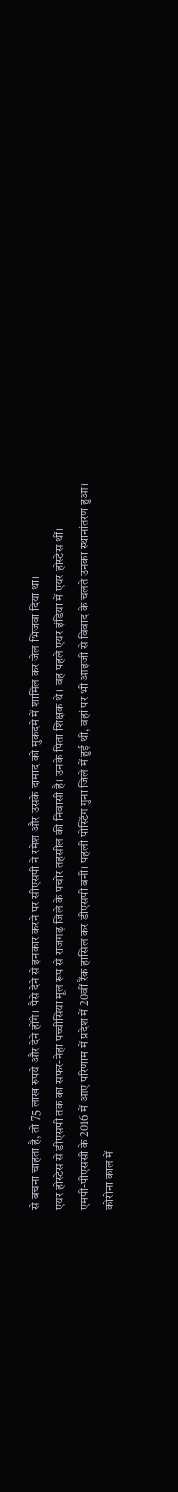से बचना चाहता है, तो 75 लाख रुपये और देने होंगे। पैसे देने से इनकार करने पर सीएसपी ने रमेश और उसके दामाद को मुकदमे में शामिल कर जेल भिजवा दिया था।
एयर होस्टेस से डीएसपी तक का सफर-नेहा पच्चीसिया मूल रूप से राजगढ़ जिले के पचोर तहसील की निवासी है। उनके पिता शिक्षक थे। वह पहले एयर इंडिया में एयर होस्टेस थीं।
एमपी-पीएससी के 2016 में आए परिणाम में प्रदेश में 20वीं रैंक हासिल कर डीएसपी बनी। पहली पोस्टिंग गुना जिले में हुई थी, वहां पर भी आइजी से विवाद के चलते उनका स्थानांतरण हुआ।
कोरोना काल में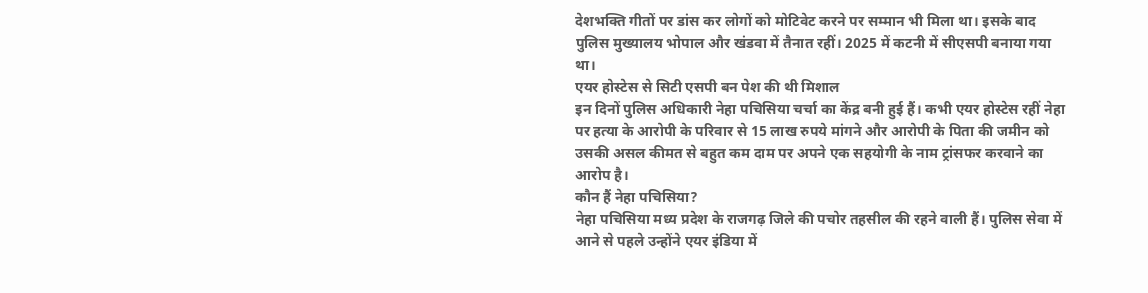देशभक्ति गीतों पर डांस कर लोगों को मोटिवेट करने पर सम्मान भी मिला था। इसके बाद पुलिस मुख्यालय भोपाल और खंडवा में तैनात रहीं। 2025 में कटनी में सीएसपी बनाया गया था।
एयर होस्टेस से सिटी एसपी बन पेश की थी मिशाल
इन दिनों पुलिस अधिकारी नेहा पचिसिया चर्चा का केंद्र बनी हुई हैं। कभी एयर होस्टेस रहीं नेहा पर हत्या के आरोपी के परिवार से 15 लाख रुपये मांगने और आरोपी के पिता की जमीन को उसकी असल कीमत से बहुत कम दाम पर अपने एक सहयोगी के नाम ट्रांसफर करवाने का आरोप है।
कौन हैं नेहा पचिसिया?
नेहा पचिसिया मध्य प्रदेश के राजगढ़ जिले की पचोर तहसील की रहने वाली हैं। पुलिस सेवा में आने से पहले उन्होंने एयर इंडिया में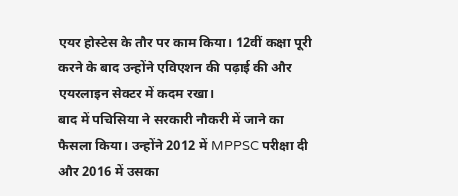एयर होस्टेस के तौर पर काम किया। 12वीं कक्षा पूरी करने के बाद उन्होंने एविएशन की पढ़ाई की और एयरलाइन सेक्टर में कदम रखा।
बाद में पचिसिया ने सरकारी नौकरी में जाने का फैसला किया। उन्होंने 2012 में MPPSC परीक्षा दी और 2016 में उसका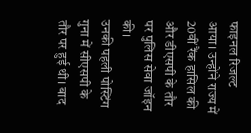फाइनल रिजल्ट आया। उन्होंने राज्य में 20वीं रैंक हासिल की और डीएसपी के तौर पर पुलिस सेवा जॉइन की।
उनकी पहली पोस्टिंग गुना में सीएसपी के तौर पर हुई थी। बाद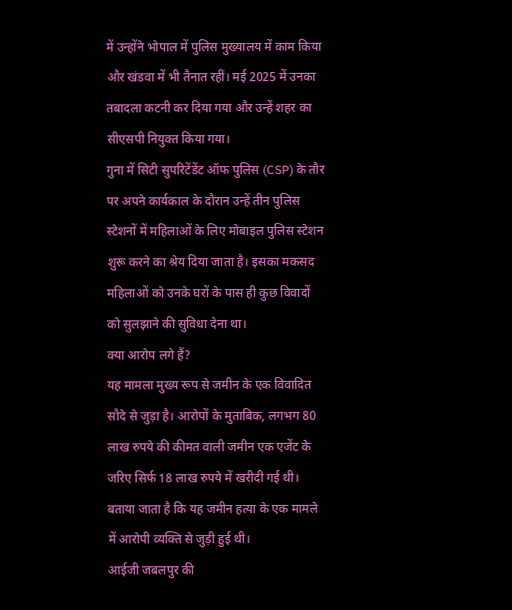में उन्होंने भोपाल में पुलिस मुख्यालय में काम किया और खंडवा में भी तैनात रहीं। मई 2025 में उनका तबादला कटनी कर दिया गया और उन्हें शहर का सीएसपी नियुक्त किया गया।
गुना में सिटी सुपरिटेंडेंट ऑफ पुलिस (CSP) के तौर पर अपने कार्यकाल के दौरान उन्हें तीन पुलिस स्टेशनों में महिलाओं के लिए मोबाइल पुलिस स्टेशन शुरू करने का श्रेय दिया जाता है। इसका मकसद महिलाओं को उनके घरों के पास ही कुछ विवादों को सुलझाने की सुविधा देना था।
क्या आरोप लगे हैं?
यह मामला मुख्य रूप से जमीन के एक विवादित सौदे से जुड़ा है। आरोपों के मुताबिक, लगभग 80 लाख रुपये की कीमत वाली जमीन एक एजेंट के जरिए सिर्फ 18 लाख रुपये में खरीदी गई थी। बताया जाता है कि यह जमीन हत्या के एक मामले में आरोपी व्यक्ति से जुड़ी हुई थी।
आईजी जबलपुर की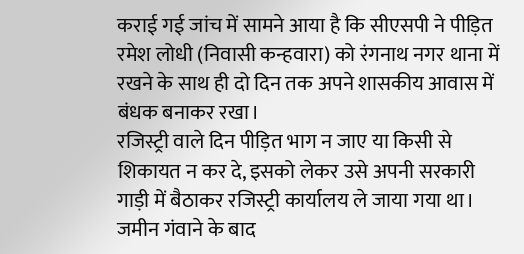कराई गई जांच में सामने आया है कि सीएसपी ने पीड़ित रमेश लोधी (निवासी कन्हवारा) को रंगनाथ नगर थाना में रखने के साथ ही दो दिन तक अपने शासकीय आवास में बंधक बनाकर रखा।
रजिस्ट्री वाले दिन पीड़ित भाग न जाए या किसी से शिकायत न कर दे, इसको लेकर उसे अपनी सरकारी गाड़ी में बैठाकर रजिस्ट्री कार्यालय ले जाया गया था। जमीन गंवाने के बाद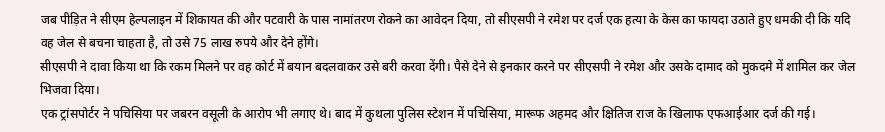जब पीड़ित ने सीएम हेल्पलाइन में शिकायत की और पटवारी के पास नामांतरण रोकने का आवेदन दिया, तो सीएसपी ने रमेश पर दर्ज एक हत्या के केस का फायदा उठाते हुए धमकी दी कि यदि वह जेल से बचना चाहता है, तो उसे 75 लाख रुपये और देने होंगे।
सीएसपी ने दावा किया था कि रकम मिलने पर वह कोर्ट में बयान बदलवाकर उसे बरी करवा देंगी। पैसे देने से इनकार करने पर सीएसपी ने रमेश और उसके दामाद को मुकदमे में शामिल कर जेल भिजवा दिया।
एक ट्रांसपोर्टर ने पचिसिया पर जबरन वसूली के आरोप भी लगाए थे। बाद में कुथला पुलिस स्टेशन में पचिसिया, मारूफ अहमद और क्षितिज राज के खिलाफ एफआईआर दर्ज की गई।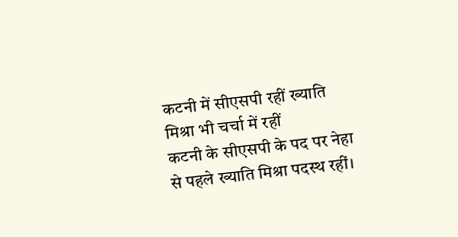कटनी में सीएसपी रहीं ख्याति मिश्रा भी चर्चा में रहीं
कटनी के सीएसपी के पद पर नेहा से पहले ख्याति मिश्रा पदस्थ रहीं।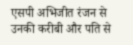एसपी अभिजीत रंजन से उनकी करीबी और पति से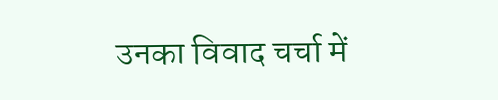उनका विवाद चर्चा में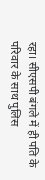रहा। सीएसपी बंगले में ही पति के परिवार के साथ पुलिस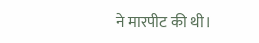ने मारपीट की थी।